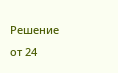Решение от 24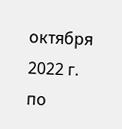октября 2022 г. по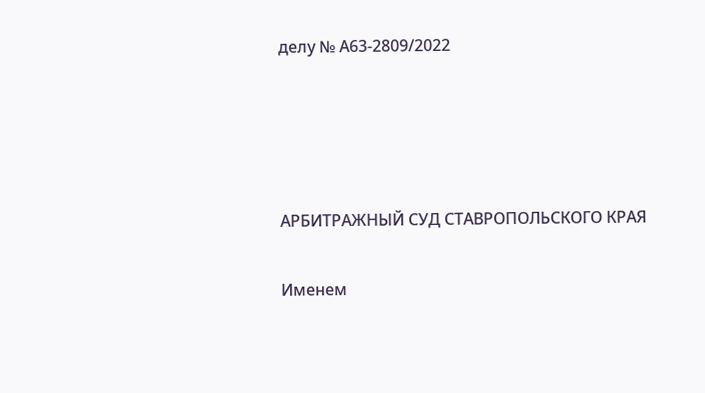делу № А63-2809/2022




АРБИТРАЖНЫЙ СУД СТАВРОПОЛЬСКОГО КРАЯ

Именем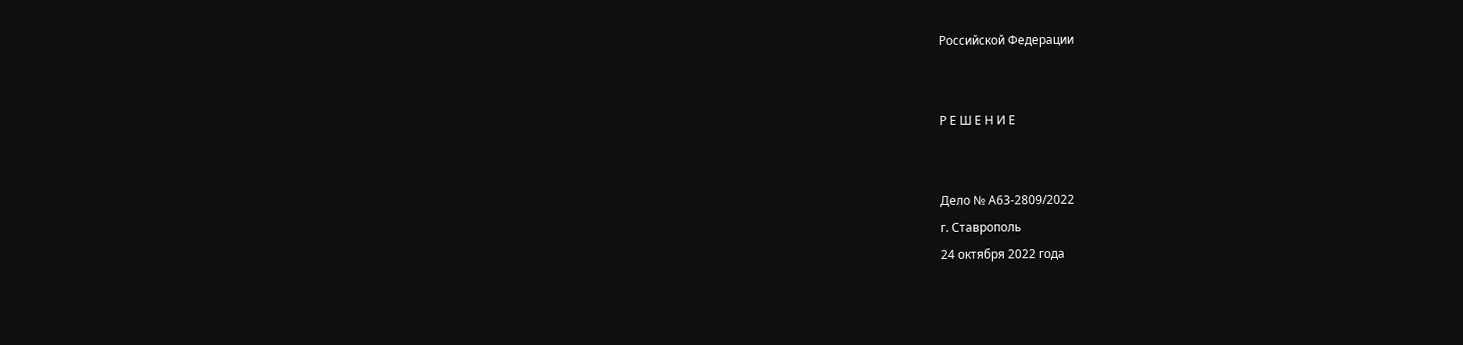Российской Федерации


Р Е Ш Е Н И Е


Дело № А63-2809/2022
г. Ставрополь
24 октября 2022 года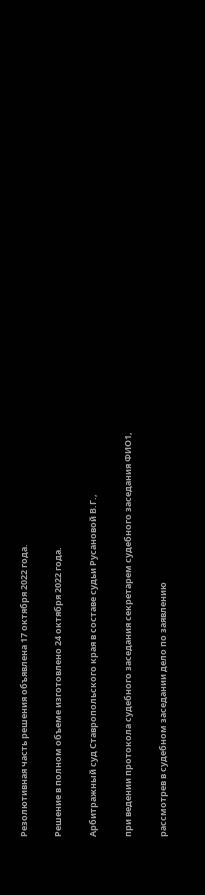Резолютивная часть решения объявлена 17 октября 2022 года.

Решение в полном объеме изготовлено 24 октября 2022 года.

Арбитражный суд Ставропольского края в составе судьи Русановой В.Г.,

при ведении протокола судебного заседания секретарем судебного заседания ФИО1,

рассмотрев в судебном заседании дело по заявлению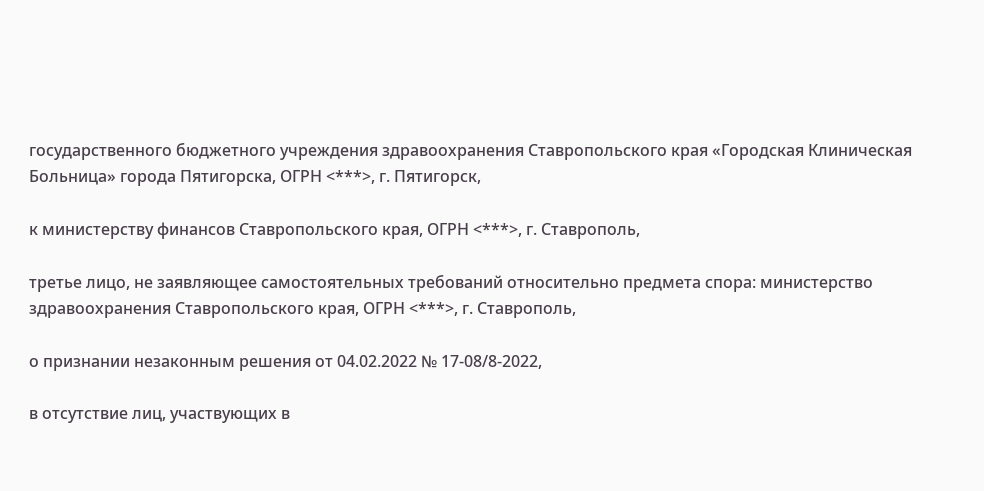государственного бюджетного учреждения здравоохранения Ставропольского края «Городская Клиническая Больница» города Пятигорска, ОГРН <***>, г. Пятигорск,

к министерству финансов Ставропольского края, ОГРН <***>, г. Ставрополь,

третье лицо, не заявляющее самостоятельных требований относительно предмета спора: министерство здравоохранения Ставропольского края, ОГРН <***>, г. Ставрополь,

о признании незаконным решения от 04.02.2022 № 17-08/8-2022,

в отсутствие лиц, участвующих в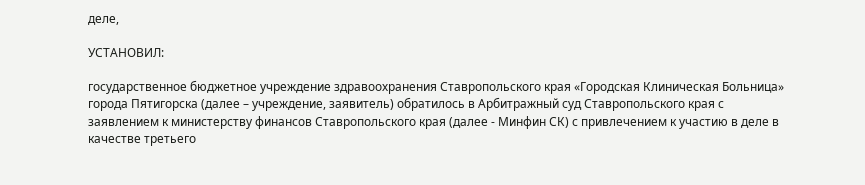деле,

УСТАНОВИЛ:

государственное бюджетное учреждение здравоохранения Ставропольского края «Городская Клиническая Больница» города Пятигорска (далее – учреждение, заявитель) обратилось в Арбитражный суд Ставропольского края с заявлением к министерству финансов Ставропольского края (далее - Минфин СК) с привлечением к участию в деле в качестве третьего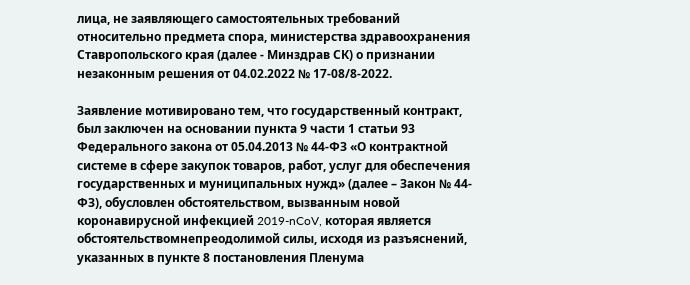лица, не заявляющего самостоятельных требований относительно предмета спора, министерства здравоохранения Ставропольского края (далее - Минздрав СК) о признании незаконным решения от 04.02.2022 № 17-08/8-2022.

Заявление мотивировано тем, что государственный контракт, был заключен на основании пункта 9 части 1 статьи 93 Федерального закона от 05.04.2013 № 44-ФЗ «О контрактной системе в сфере закупок товаров, работ, услуг для обеспечения государственных и муниципальных нужд» (далее – Закон № 44-ФЗ), обусловлен обстоятельством, вызванным новой коронавирусной инфекцией 2019-nCoV, которая является обстоятельствомнепреодолимой силы, исходя из разъяснений, указанных в пункте 8 постановления Пленума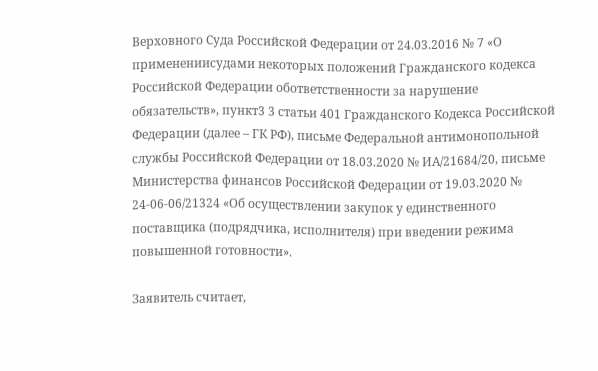Верховного Суда Российской Федерации от 24.03.2016 № 7 «О применениисудами некоторых положений Гражданского кодекса Российской Федерации обответственности за нарушение обязательств», пункт3 3 статьи 401 Гражданского Кодекса Российской Федерации (далее – ГК РФ), письме Федеральной антимонопольной службы Российской Федерации от 18.03.2020 № ИА/21684/20, письме Министерства финансов Российской Федерации от 19.03.2020 № 24-06-06/21324 «Об осуществлении закупок у единственного поставщика (подрядчика, исполнителя) при введении режима повышенной готовности».

Заявитель считает,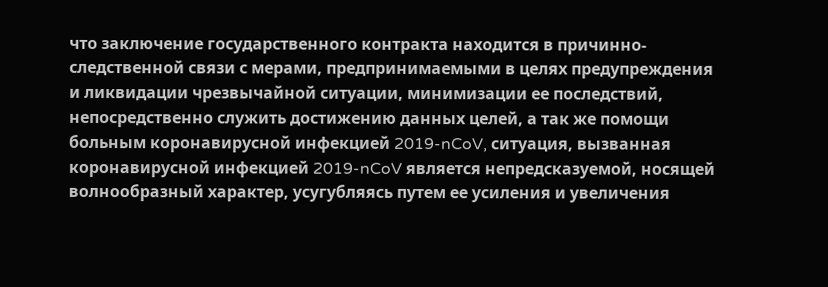что заключение государственного контракта находится в причинно-следственной связи с мерами, предпринимаемыми в целях предупреждения и ликвидации чрезвычайной ситуации, минимизации ее последствий, непосредственно служить достижению данных целей, а так же помощи больным коронавирусной инфекцией 2019-nCoV, ситуация, вызванная коронавирусной инфекцией 2019-nCoV является непредсказуемой, носящей волнообразный характер, усугубляясь путем ее усиления и увеличения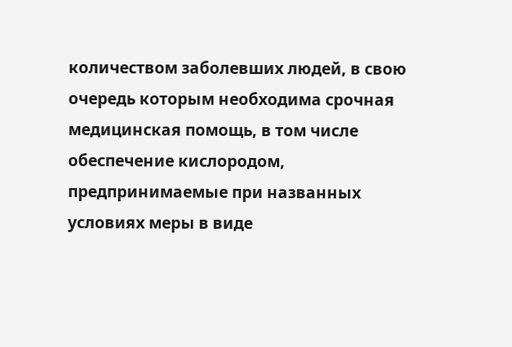количеством заболевших людей, в свою очередь которым необходима срочная медицинская помощь, в том числе обеспечение кислородом, предпринимаемые при названных условиях меры в виде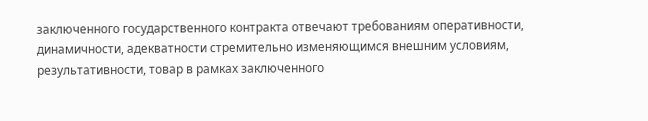заключенного государственного контракта отвечают требованиям оперативности, динамичности, адекватности стремительно изменяющимся внешним условиям, результативности, товар в рамках заключенного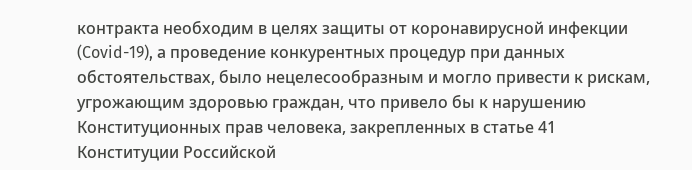контракта необходим в целях защиты от коронавирусной инфекции (Covid-19), а проведение конкурентных процедур при данных обстоятельствах, было нецелесообразным и могло привести к рискам, угрожающим здоровью граждан, что привело бы к нарушению Конституционных прав человека, закрепленных в статье 41 Конституции Российской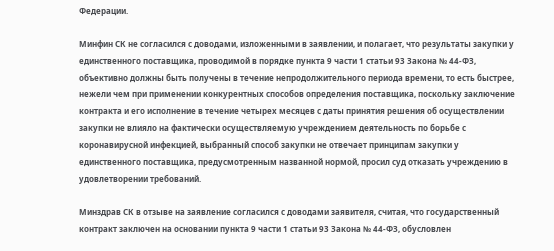Федерации.

Минфин СК не согласился с доводами, изложенными в заявлении, и полагает, что результаты закупки у единственного поставщика, проводимой в порядке пункта 9 части 1 статьи 93 Закона № 44-ФЗ, объективно должны быть получены в течение непродолжительного периода времени, то есть быстрее, нежели чем при применении конкурентных способов определения поставщика, поскольку заключение контракта и его исполнение в течение четырех месяцев с даты принятия решения об осуществлении закупки не влияло на фактически осуществляемую учреждением деятельность по борьбе с коронавирусной инфекцией, выбранный способ закупки не отвечает принципам закупки у единственного поставщика, предусмотренным названной нормой, просил суд отказать учреждению в удовлетворении требований.

Минздрав СК в отзыве на заявление согласился с доводами заявителя, считая, что государственный контракт заключен на основании пункта 9 части 1 статьи 93 Закона № 44-ФЗ, обусловлен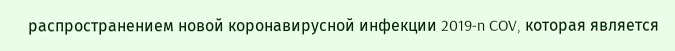распространением новой коронавирусной инфекции 2019-n COV, которая является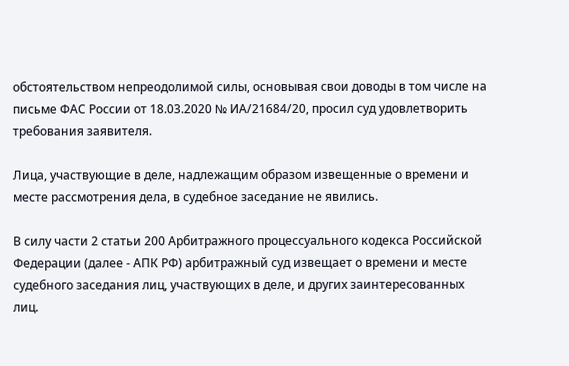обстоятельством непреодолимой силы, основывая свои доводы в том числе на письме ФАС России от 18.03.2020 № ИА/21684/20, просил суд удовлетворить требования заявителя.

Лица, участвующие в деле, надлежащим образом извещенные о времени и месте рассмотрения дела, в судебное заседание не явились.

В силу части 2 статьи 200 Арбитражного процессуального кодекса Российской Федерации (далее - АПК РФ) арбитражный суд извещает о времени и месте судебного заседания лиц, участвующих в деле, и других заинтересованных лиц.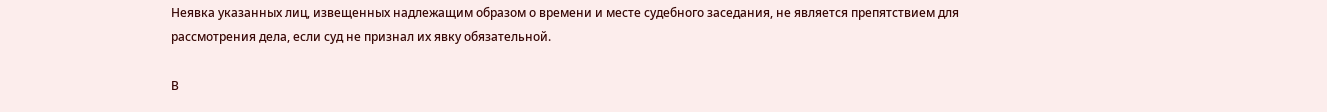Неявка указанных лиц, извещенных надлежащим образом о времени и месте судебного заседания, не является препятствием для рассмотрения дела, если суд не признал их явку обязательной.

В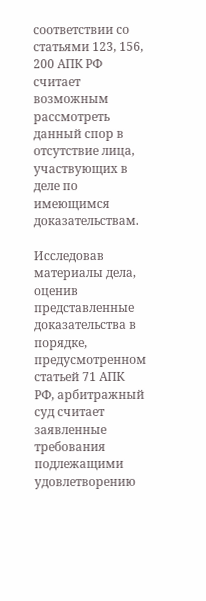соответствии со статьями 123, 156, 200 АПК РФ считает возможным рассмотреть данный спор в отсутствие лица, участвующих в деле по имеющимся доказательствам.

Исследовав материалы дела, оценив представленные доказательства в порядке, предусмотренном статьей 71 АПК РФ, арбитражный суд считает заявленные требования подлежащими удовлетворению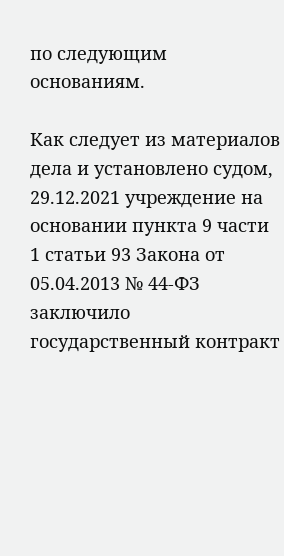по следующим основаниям.

Как следует из материалов дела и установлено судом, 29.12.2021 учреждение на основании пункта 9 части 1 статьи 93 Закона от 05.04.2013 № 44-ФЗ заключило государственный контракт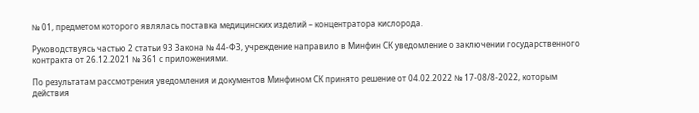№ 01, предметом которого являлась поставка медицинских изделий – концентратора кислорода.

Руководствуясь частью 2 статьи 93 Закона № 44-ФЗ, учреждение направило в Минфин СК уведомление о заключении государственного контракта от 26.12.2021 № 361 с приложениями.

По результатам рассмотрения уведомления и документов Минфином СК принято решение от 04.02.2022 № 17-08/8-2022, которым действия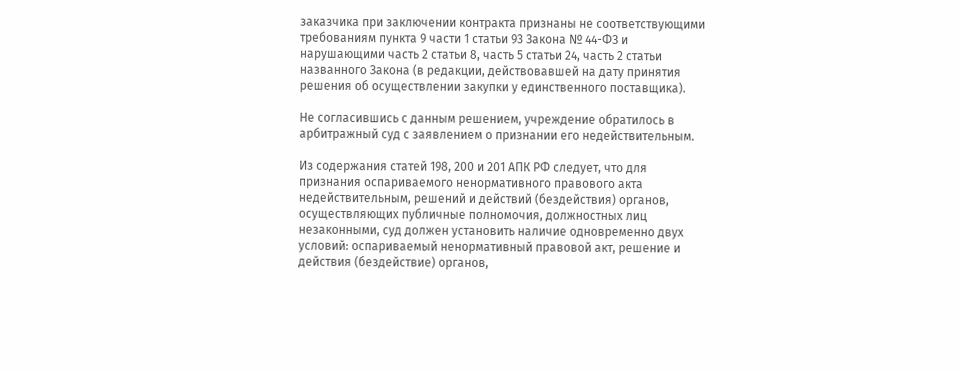заказчика при заключении контракта признаны не соответствующими требованиям пункта 9 части 1 статьи 93 Закона № 44-ФЗ и нарушающими часть 2 статьи 8, часть 5 статьи 24, часть 2 статьи названного Закона (в редакции, действовавшей на дату принятия решения об осуществлении закупки у единственного поставщика).

Не согласившись с данным решением, учреждение обратилось в арбитражный суд с заявлением о признании его недействительным.

Из содержания статей 198, 200 и 201 АПК РФ следует, что для признания оспариваемого ненормативного правового акта недействительным, решений и действий (бездействия) органов, осуществляющих публичные полномочия, должностных лиц незаконными, суд должен установить наличие одновременно двух условий: оспариваемый ненормативный правовой акт, решение и действия (бездействие) органов,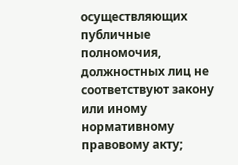осуществляющих публичные полномочия, должностных лиц не соответствуют закону или иному нормативному правовому акту;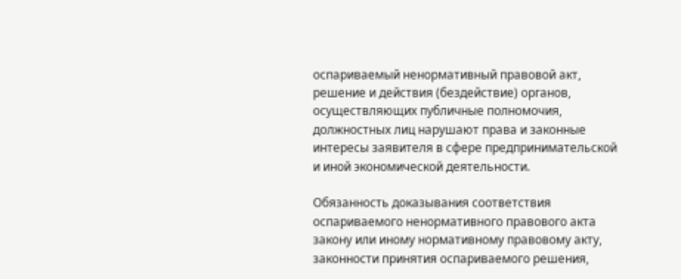оспариваемый ненормативный правовой акт, решение и действия (бездействие) органов, осуществляющих публичные полномочия, должностных лиц нарушают права и законные интересы заявителя в сфере предпринимательской и иной экономической деятельности.

Обязанность доказывания соответствия оспариваемого ненормативного правового акта закону или иному нормативному правовому акту, законности принятия оспариваемого решения,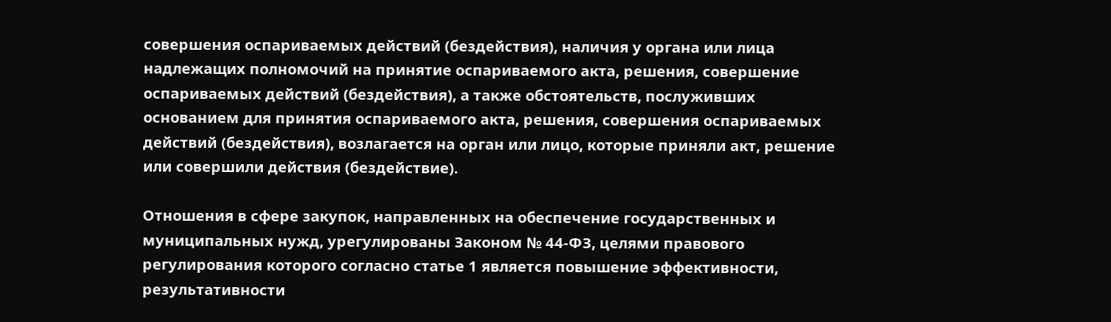совершения оспариваемых действий (бездействия), наличия у органа или лица надлежащих полномочий на принятие оспариваемого акта, решения, совершение оспариваемых действий (бездействия), а также обстоятельств, послуживших основанием для принятия оспариваемого акта, решения, совершения оспариваемых действий (бездействия), возлагается на орган или лицо, которые приняли акт, решение или совершили действия (бездействие).

Отношения в сфере закупок, направленных на обеспечение государственных и муниципальных нужд, урегулированы Законом № 44-ФЗ, целями правового регулирования которого согласно статье 1 является повышение эффективности, результативности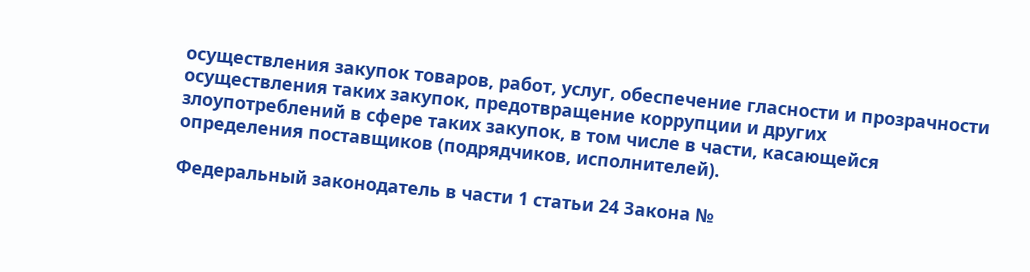осуществления закупок товаров, работ, услуг, обеспечение гласности и прозрачности осуществления таких закупок, предотвращение коррупции и других злоупотреблений в сфере таких закупок, в том числе в части, касающейся определения поставщиков (подрядчиков, исполнителей).

Федеральный законодатель в части 1 статьи 24 Закона №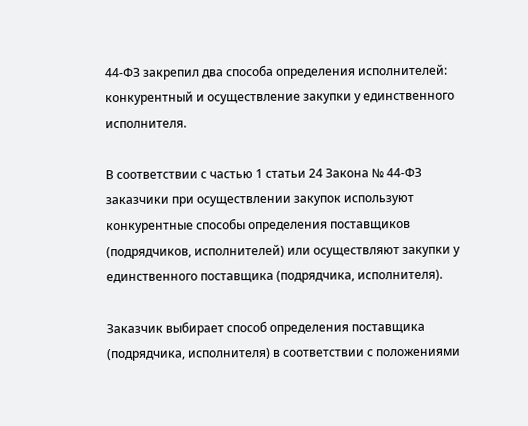44-ФЗ закрепил два способа определения исполнителей: конкурентный и осуществление закупки у единственного исполнителя.

В соответствии с частью 1 статьи 24 Закона № 44-ФЗ заказчики при осуществлении закупок используют конкурентные способы определения поставщиков (подрядчиков, исполнителей) или осуществляют закупки у единственного поставщика (подрядчика, исполнителя).

Заказчик выбирает способ определения поставщика (подрядчика, исполнителя) в соответствии с положениями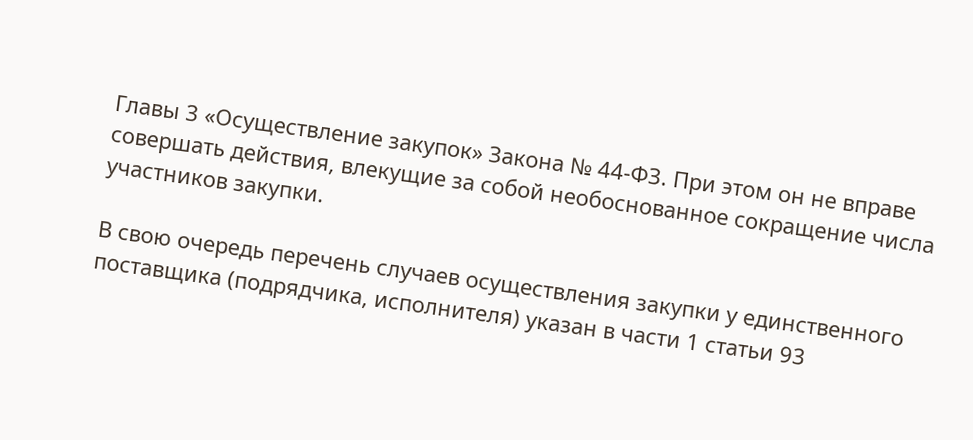Главы 3 «Осуществление закупок» Закона № 44-ФЗ. При этом он не вправе совершать действия, влекущие за собой необоснованное сокращение числа участников закупки.

В свою очередь перечень случаев осуществления закупки у единственного поставщика (подрядчика, исполнителя) указан в части 1 статьи 93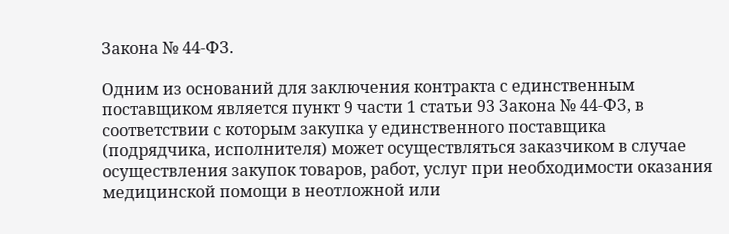Закона № 44-ФЗ.

Одним из оснований для заключения контракта с единственным поставщиком является пункт 9 части 1 статьи 93 Закона № 44-ФЗ, в соответствии с которым закупка у единственного поставщика (подрядчика, исполнителя) может осуществляться заказчиком в случае осуществления закупок товаров, работ, услуг при необходимости оказания медицинской помощи в неотложной или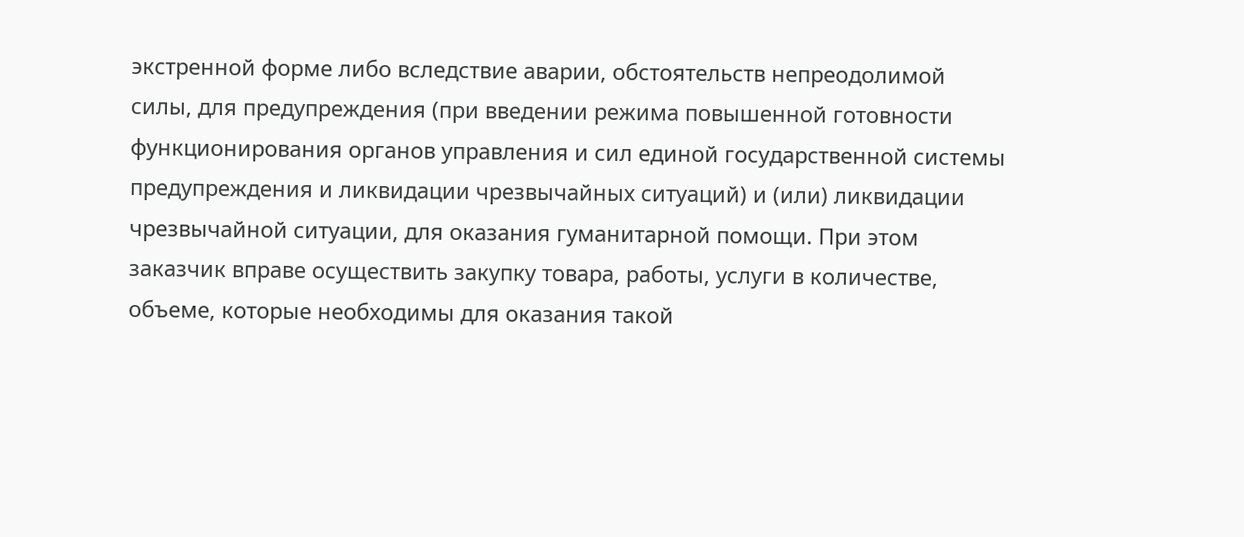экстренной форме либо вследствие аварии, обстоятельств непреодолимой силы, для предупреждения (при введении режима повышенной готовности функционирования органов управления и сил единой государственной системы предупреждения и ликвидации чрезвычайных ситуаций) и (или) ликвидации чрезвычайной ситуации, для оказания гуманитарной помощи. При этом заказчик вправе осуществить закупку товара, работы, услуги в количестве, объеме, которые необходимы для оказания такой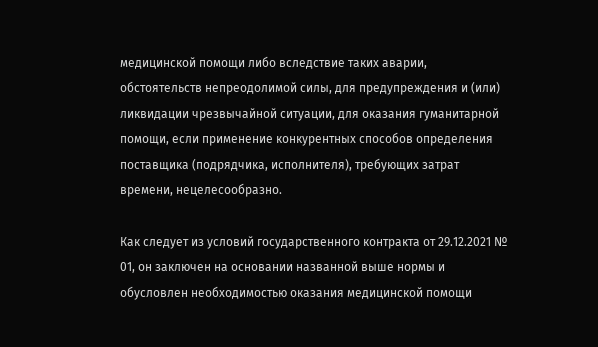медицинской помощи либо вследствие таких аварии, обстоятельств непреодолимой силы, для предупреждения и (или) ликвидации чрезвычайной ситуации, для оказания гуманитарной помощи, если применение конкурентных способов определения поставщика (подрядчика, исполнителя), требующих затрат времени, нецелесообразно.

Как следует из условий государственного контракта от 29.12.2021 № 01, он заключен на основании названной выше нормы и обусловлен необходимостью оказания медицинской помощи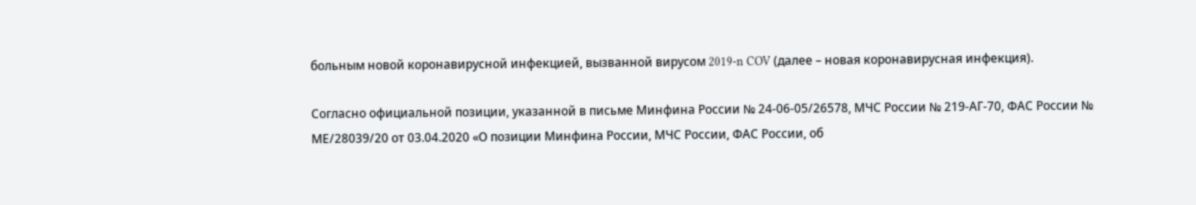больным новой коронавирусной инфекцией, вызванной вирусом 2019-n COV (далее – новая коронавирусная инфекция).

Согласно официальной позиции, указанной в письме Минфина России № 24-06-05/26578, МЧС России № 219-АГ-70, ФАС России № МЕ/28039/20 от 03.04.2020 «О позиции Минфина России, МЧС России, ФАС России, об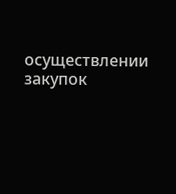осуществлении закупок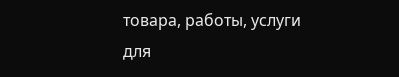товара, работы, услуги для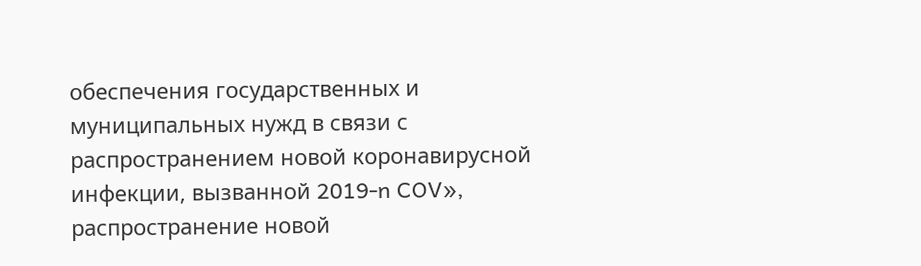обеспечения государственных и муниципальных нужд в связи с распространением новой коронавирусной инфекции, вызванной 2019-n COV», распространение новой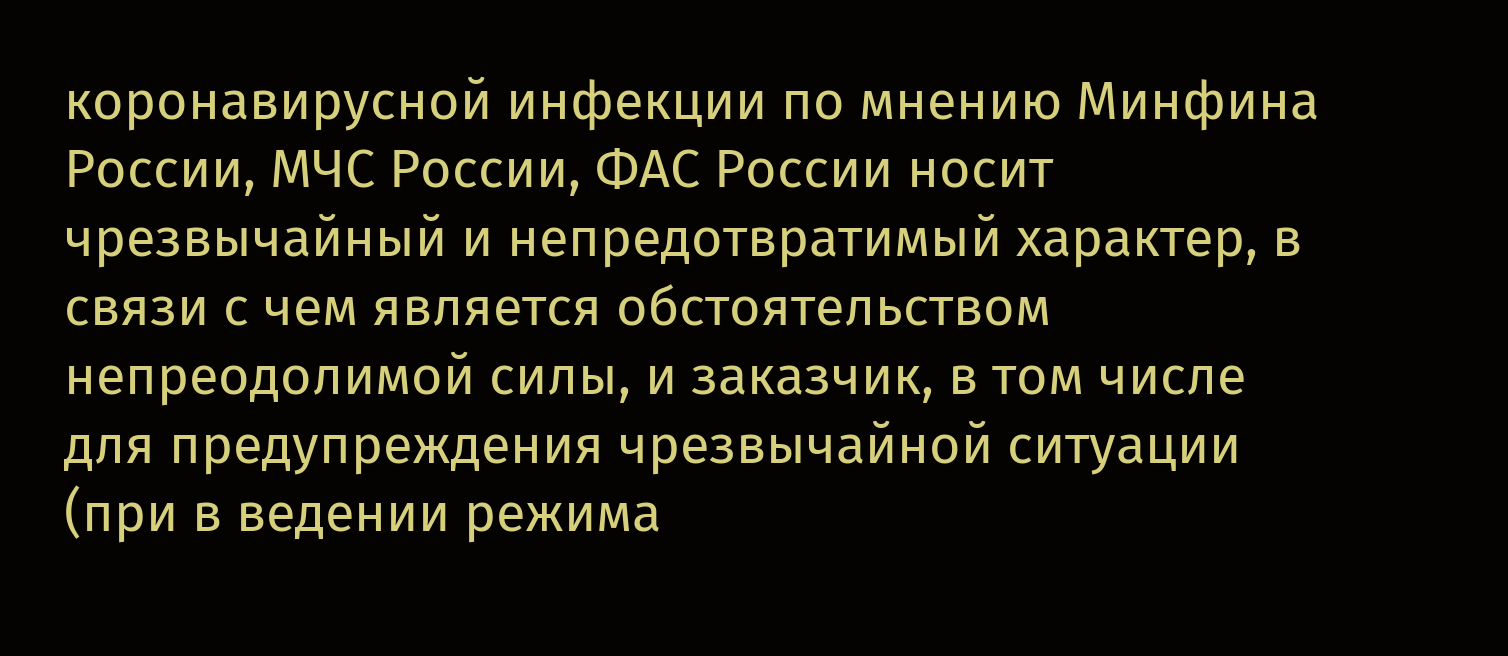коронавирусной инфекции по мнению Минфина России, МЧС России, ФАС России носит чрезвычайный и непредотвратимый характер, в связи с чем является обстоятельством непреодолимой силы, и заказчик, в том числе для предупреждения чрезвычайной ситуации (при в ведении режима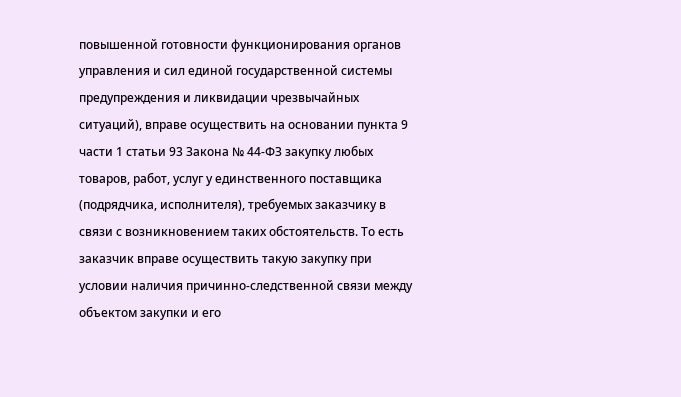повышенной готовности функционирования органов управления и сил единой государственной системы предупреждения и ликвидации чрезвычайных ситуаций), вправе осуществить на основании пункта 9 части 1 статьи 93 Закона № 44-ФЗ закупку любых товаров, работ, услуг у единственного поставщика (подрядчика, исполнителя), требуемых заказчику в связи с возникновением таких обстоятельств. То есть заказчик вправе осуществить такую закупку при условии наличия причинно-следственной связи между объектом закупки и его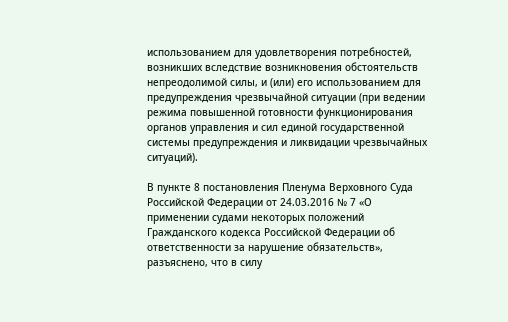использованием для удовлетворения потребностей, возникших вследствие возникновения обстоятельств непреодолимой силы, и (или) его использованием для предупреждения чрезвычайной ситуации (при ведении режима повышенной готовности функционирования органов управления и сил единой государственной системы предупреждения и ликвидации чрезвычайных ситуаций).

В пункте 8 постановления Пленума Верховного Суда Российской Федерации от 24.03.2016 № 7 «О применении судами некоторых положений Гражданского кодекса Российской Федерации об ответственности за нарушение обязательств», разъяснено, что в силу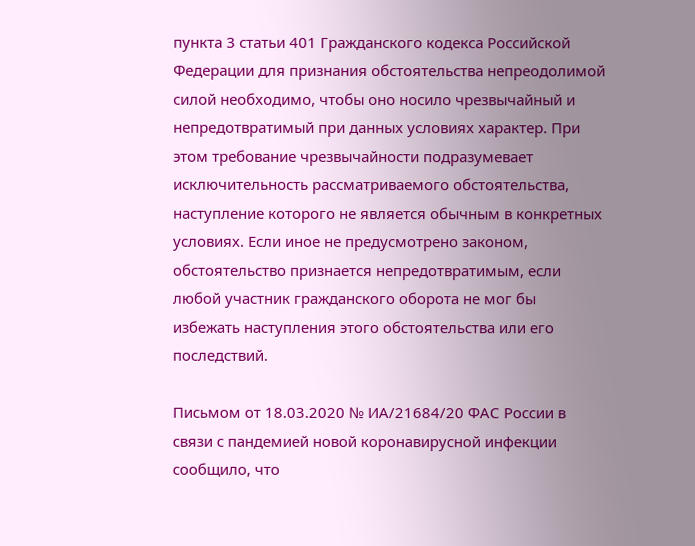пункта 3 статьи 401 Гражданского кодекса Российской Федерации для признания обстоятельства непреодолимой силой необходимо, чтобы оно носило чрезвычайный и непредотвратимый при данных условиях характер. При этом требование чрезвычайности подразумевает исключительность рассматриваемого обстоятельства, наступление которого не является обычным в конкретных условиях. Если иное не предусмотрено законом, обстоятельство признается непредотвратимым, если любой участник гражданского оборота не мог бы избежать наступления этого обстоятельства или его последствий.

Письмом от 18.03.2020 № ИА/21684/20 ФАС России в связи с пандемией новой коронавирусной инфекции сообщило, что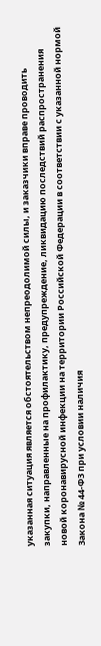указанная ситуация является обстоятельством непреодолимой силы, и заказчики вправе проводить закупки, направленные на профилактику, предупреждение, ликвидацию последствий распространения новой коронавирусной инфекции на территории Российской Федерации в соответствии с указанной нормой Закона № 44-ФЗ при условии наличия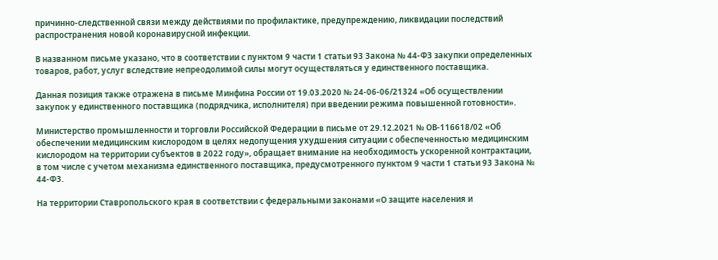причинно-следственной связи между действиями по профилактике, предупреждению, ликвидации последствий распространения новой коронавирусной инфекции.

В названном письме указано, что в соответствии с пунктом 9 части 1 статьи 93 Закона № 44-ФЗ закупки определенных товаров, работ, услуг вследствие непреодолимой силы могут осуществляться у единственного поставщика.

Данная позиция также отражена в письме Минфина России от 19.03.2020 № 24-06-06/21324 «Об осуществлении закупок у единственного поставщика (подрядчика, исполнителя) при введении режима повышенной готовности».

Министерство промышленности и торговли Российской Федерации в письме от 29.12.2021 № ОВ-116618/02 «Об обеспечении медицинским кислородом в целях недопущения ухудшения ситуации с обеспеченностью медицинским кислородом на территории субъектов в 2022 году», обращает внимание на необходимость ускоренной контрактации, в том числе с учетом механизма единственного поставщика, предусмотренного пунктом 9 части 1 статьи 93 Закона № 44-ФЗ.

На территории Ставропольского края в соответствии с федеральными законами «О защите населения и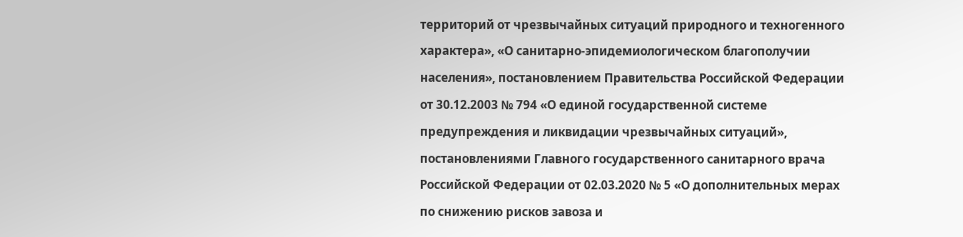территорий от чрезвычайных ситуаций природного и техногенного характера», «О санитарно-эпидемиологическом благополучии населения», постановлением Правительства Российской Федерации от 30.12.2003 № 794 «О единой государственной системе предупреждения и ликвидации чрезвычайных ситуаций», постановлениями Главного государственного санитарного врача Российской Федерации от 02.03.2020 № 5 «О дополнительных мерах по снижению рисков завоза и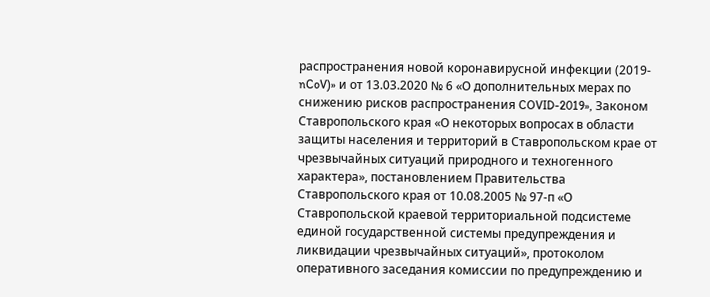распространения новой коронавирусной инфекции (2019-nCoV)» и от 13.03.2020 № 6 «О дополнительных мерах по снижению рисков распространения COVID-2019», Законом Ставропольского края «О некоторых вопросах в области защиты населения и территорий в Ставропольском крае от чрезвычайных ситуаций природного и техногенного характера», постановлением Правительства Ставропольского края от 10.08.2005 № 97-п «О Ставропольской краевой территориальной подсистеме единой государственной системы предупреждения и ликвидации чрезвычайных ситуаций», протоколом оперативного заседания комиссии по предупреждению и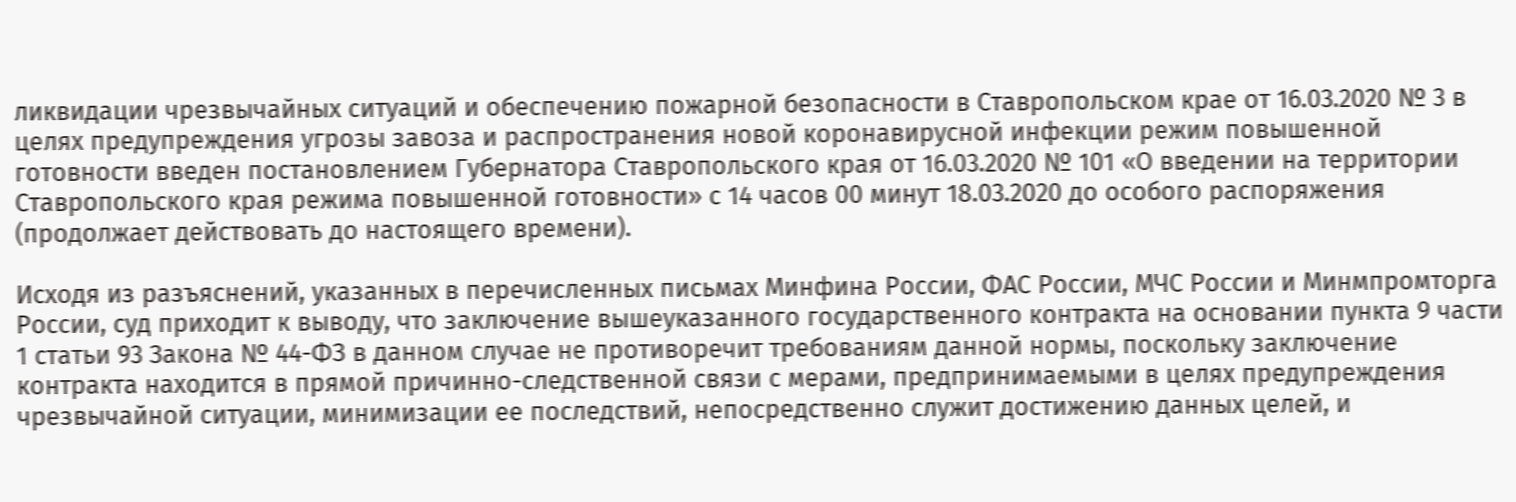ликвидации чрезвычайных ситуаций и обеспечению пожарной безопасности в Ставропольском крае от 16.03.2020 № 3 в целях предупреждения угрозы завоза и распространения новой коронавирусной инфекции режим повышенной готовности введен постановлением Губернатора Ставропольского края от 16.03.2020 № 101 «О введении на территории Ставропольского края режима повышенной готовности» с 14 часов 00 минут 18.03.2020 до особого распоряжения (продолжает действовать до настоящего времени).

Исходя из разъяснений, указанных в перечисленных письмах Минфина России, ФАС России, МЧС России и Минмпромторга России, суд приходит к выводу, что заключение вышеуказанного государственного контракта на основании пункта 9 части 1 статьи 93 Закона № 44-ФЗ в данном случае не противоречит требованиям данной нормы, поскольку заключение контракта находится в прямой причинно-следственной связи с мерами, предпринимаемыми в целях предупреждения чрезвычайной ситуации, минимизации ее последствий, непосредственно служит достижению данных целей, и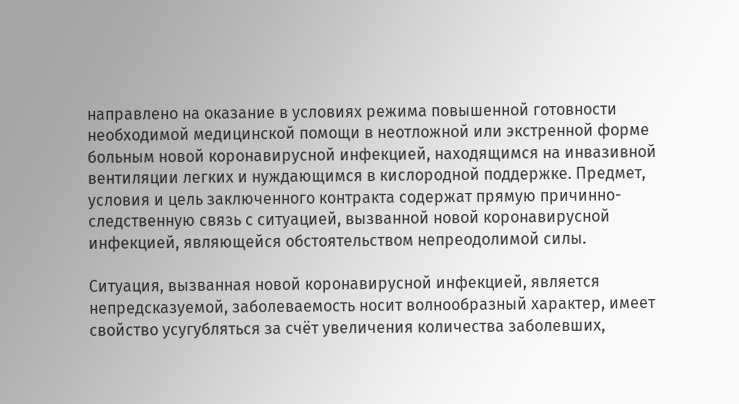направлено на оказание в условиях режима повышенной готовности необходимой медицинской помощи в неотложной или экстренной форме больным новой коронавирусной инфекцией, находящимся на инвазивной вентиляции легких и нуждающимся в кислородной поддержке. Предмет, условия и цель заключенного контракта содержат прямую причинно-следственную связь с ситуацией, вызванной новой коронавирусной инфекцией, являющейся обстоятельством непреодолимой силы.

Ситуация, вызванная новой коронавирусной инфекцией, является непредсказуемой, заболеваемость носит волнообразный характер, имеет свойство усугубляться за счёт увеличения количества заболевших,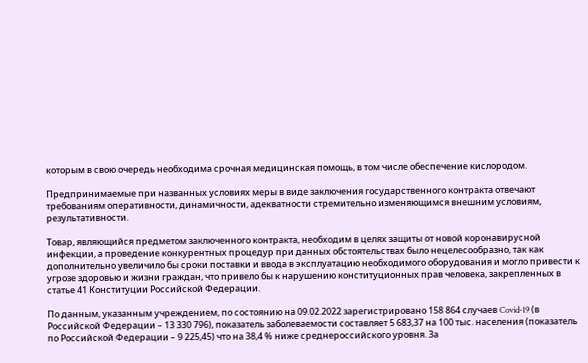которым в свою очередь необходима срочная медицинская помощь, в том числе обеспечение кислородом.

Предпринимаемые при названных условиях меры в виде заключения государственного контракта отвечают требованиям оперативности, динамичности, адекватности стремительно изменяющимся внешним условиям, результативности.

Товар, являющийся предметом заключенного контракта, необходим в целях защиты от новой коронавирусной инфекции, а проведение конкурентных процедур при данных обстоятельствах было нецелесообразно, так как дополнительно увеличило бы сроки поставки и ввода в эксплуатацию необходимого оборудования и могло привести к угрозе здоровью и жизни граждан, что привело бы к нарушению конституционных прав человека, закрепленных в статье 41 Конституции Российской Федерации.

По данным, указанным учреждением, по состоянию на 09.02.2022 зарегистрировано 158 864 случаев Covid-19 (в Российской Федерации – 13 330 796), показатель заболеваемости составляет 5 683,37 на 100 тыс. населения (показатель по Российской Федерации – 9 225,45) что на 38,4 % ниже среднероссийского уровня. За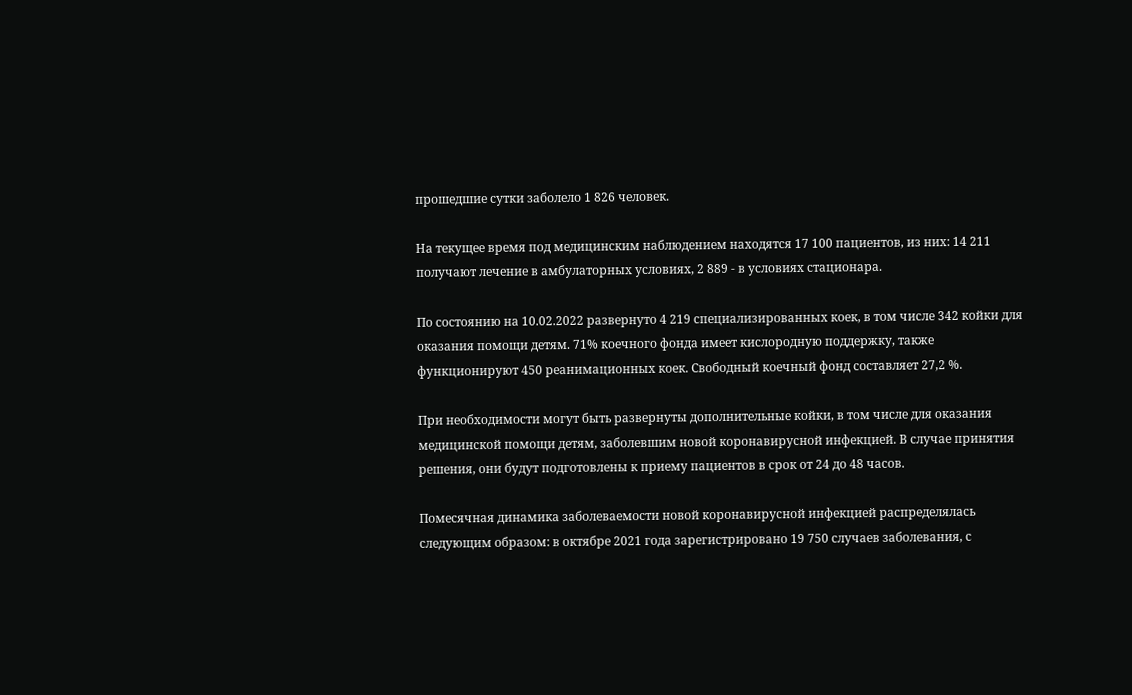прошедшие сутки заболело 1 826 человек.

На текущее время под медицинским наблюдением находятся 17 100 пациентов, из них: 14 211 получают лечение в амбулаторных условиях, 2 889 - в условиях стационара.

По состоянию на 10.02.2022 развернуто 4 219 специализированных коек, в том числе 342 койки для оказания помощи детям. 71% коечного фонда имеет кислородную поддержку, также функционируют 450 реанимационных коек. Свободный коечный фонд составляет 27,2 %.

При необходимости могут быть развернуты дополнительные койки, в том числе для оказания медицинской помощи детям, заболевшим новой коронавирусной инфекцией. В случае принятия решения, они будут подготовлены к приему пациентов в срок от 24 до 48 часов.

Помесячная динамика заболеваемости новой коронавирусной инфекцией распределялась следующим образом: в октябре 2021 года зарегистрировано 19 750 случаев заболевания, с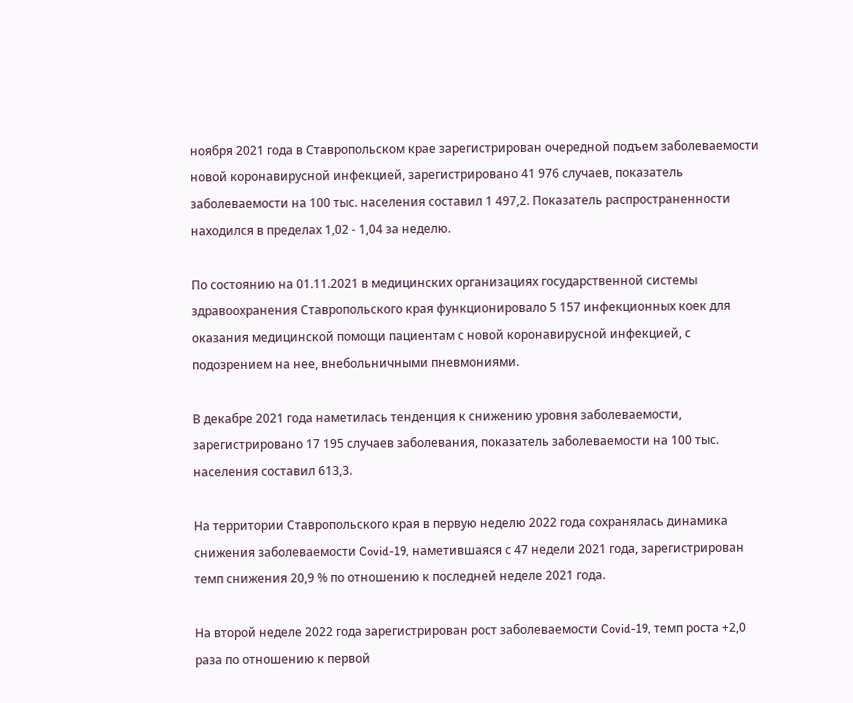ноября 2021 года в Ставропольском крае зарегистрирован очередной подъем заболеваемости новой коронавирусной инфекцией, зарегистрировано 41 976 случаев, показатель заболеваемости на 100 тыс. населения составил 1 497,2. Показатель распространенности находился в пределах 1,02 - 1,04 за неделю.

По состоянию на 01.11.2021 в медицинских организациях государственной системы здравоохранения Ставропольского края функционировало 5 157 инфекционных коек для оказания медицинской помощи пациентам с новой коронавирусной инфекцией, с подозрением на нее, внебольничными пневмониями.

В декабре 2021 года наметилась тенденция к снижению уровня заболеваемости, зарегистрировано 17 195 случаев заболевания, показатель заболеваемости на 100 тыс. населения составил 613,3.

На территории Ставропольского края в первую неделю 2022 года сохранялась динамика снижения заболеваемости Covid-19, наметившаяся с 47 недели 2021 года, зарегистрирован темп снижения 20,9 % по отношению к последней неделе 2021 года.

На второй неделе 2022 года зарегистрирован рост заболеваемости Covid-19, темп роста +2,0 раза по отношению к первой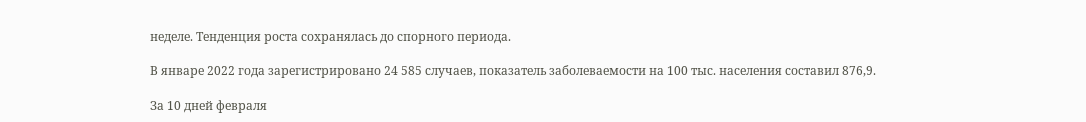неделе. Тенденция роста сохранялась до спорного периода.

В январе 2022 года зарегистрировано 24 585 случаев, показатель заболеваемости на 100 тыс. населения составил 876,9.

За 10 дней февраля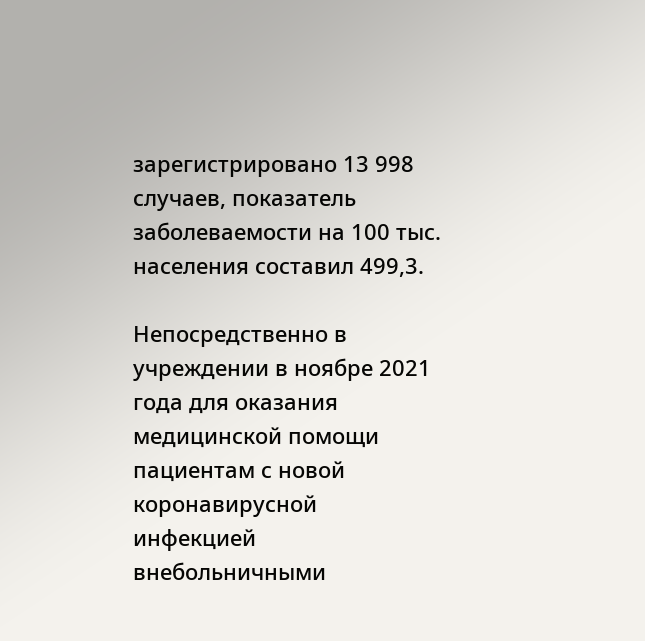зарегистрировано 13 998 случаев, показатель заболеваемости на 100 тыс. населения составил 499,3.

Непосредственно в учреждении в ноябре 2021 года для оказания медицинской помощи пациентам с новой коронавирусной инфекцией внебольничными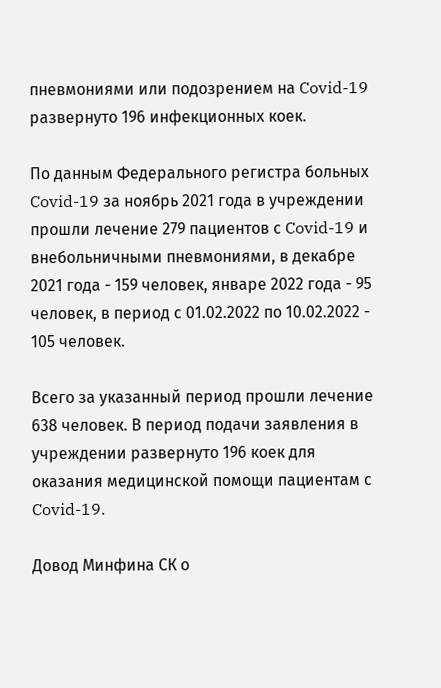пневмониями или подозрением на Covid-19 развернуто 196 инфекционных коек.

По данным Федерального регистра больных Covid-19 за ноябрь 2021 года в учреждении прошли лечение 279 пациентов с Covid-19 и внебольничными пневмониями, в декабре 2021 года - 159 человек, январе 2022 года - 95 человек, в период с 01.02.2022 по 10.02.2022 - 105 человек.

Всего за указанный период прошли лечение 638 человек. В период подачи заявления в учреждении развернуто 196 коек для оказания медицинской помощи пациентам с Covid-19.

Довод Минфина СК о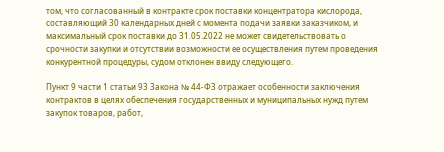том, что согласованный в контракте срок поставки концентратора кислорода, составляющий 30 календарных дней с момента подачи заявки заказчиком, и максимальный срок поставки до 31.05.2022 не может свидетельствовать о срочности закупки и отсутствии возможности ее осуществления путем проведения конкурентной процедуры, судом отклонен ввиду следующего.

Пункт 9 части 1 статьи 93 Закона № 44-ФЗ отражает особенности заключения контрактов в целях обеспечения государственных и муниципальных нужд путем закупок товаров, работ,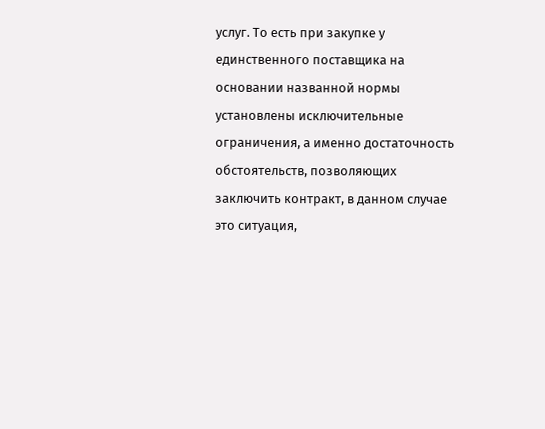услуг. То есть при закупке у единственного поставщика на основании названной нормы установлены исключительные ограничения, а именно достаточность обстоятельств, позволяющих заключить контракт, в данном случае это ситуация,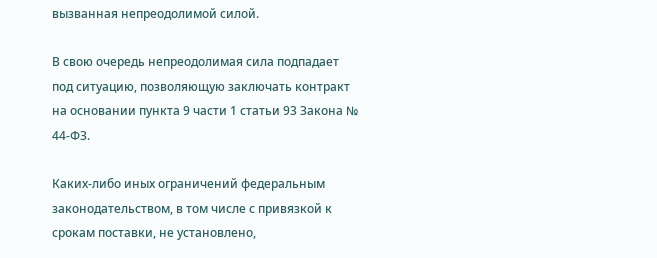вызванная непреодолимой силой.

В свою очередь непреодолимая сила подпадает под ситуацию, позволяющую заключать контракт на основании пункта 9 части 1 статьи 93 Закона № 44-ФЗ.

Каких-либо иных ограничений федеральным законодательством, в том числе с привязкой к срокам поставки, не установлено,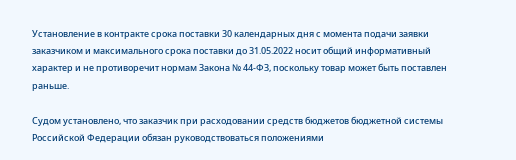Установление в контракте срока поставки 30 календарных дня с момента подачи заявки заказчиком и максимального срока поставки до 31.05.2022 носит общий информативный характер и не противоречит нормам Закона № 44-ФЗ, поскольку товар может быть поставлен раньше.

Судом установлено, что заказчик при расходовании средств бюджетов бюджетной системы Российской Федерации обязан руководствоваться положениями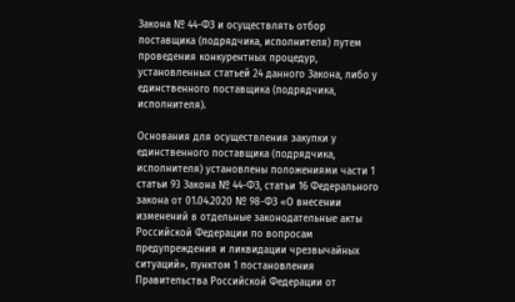Закона № 44-ФЗ и осуществлять отбор поставщика (подрядчика, исполнителя) путем проведения конкурентных процедур, установленных статьей 24 данного Закона, либо у единственного поставщика (подрядчика, исполнителя).

Основания для осуществления закупки у единственного поставщика (подрядчика, исполнителя) установлены положениями части 1 статьи 93 Закона № 44-ФЗ, статьи 16 Федерального закона от 01.04.2020 № 98-ФЗ «О внесении изменений в отдельные законодательные акты Российской Федерации по вопросам предупреждения и ликвидации чрезвычайных ситуаций», пунктом 1 постановления Правительства Российской Федерации от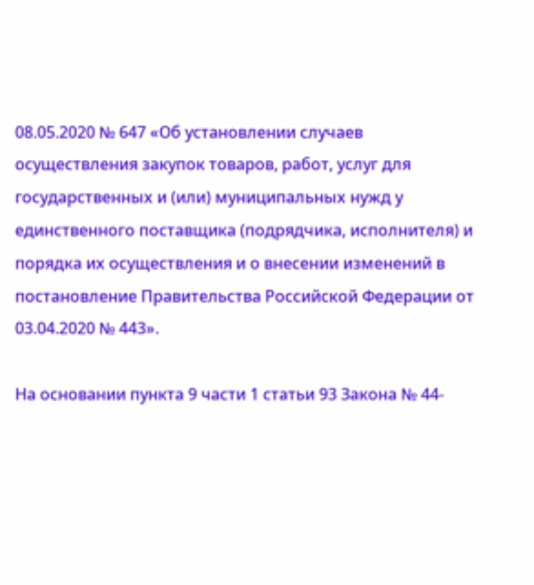08.05.2020 № 647 «Об установлении случаев осуществления закупок товаров, работ, услуг для государственных и (или) муниципальных нужд у единственного поставщика (подрядчика, исполнителя) и порядка их осуществления и о внесении изменений в постановление Правительства Российской Федерации от 03.04.2020 № 443».

На основании пункта 9 части 1 статьи 93 Закона № 44-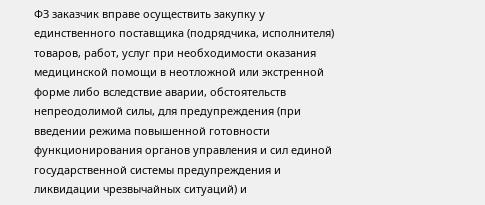ФЗ заказчик вправе осуществить закупку у единственного поставщика (подрядчика, исполнителя) товаров, работ, услуг при необходимости оказания медицинской помощи в неотложной или экстренной форме либо вследствие аварии, обстоятельств непреодолимой силы, для предупреждения (при введении режима повышенной готовности функционирования органов управления и сил единой государственной системы предупреждения и ликвидации чрезвычайных ситуаций) и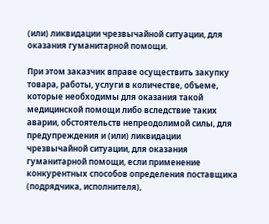(или) ликвидации чрезвычайной ситуации, для оказания гуманитарной помощи.

При этом заказчик вправе осуществить закупку товара, работы, услуги в количестве, объеме, которые необходимы для оказания такой медицинской помощи либо вследствие таких аварии, обстоятельств непреодолимой силы, для предупреждения и (или) ликвидации чрезвычайной ситуации, для оказания гуманитарной помощи, если применение конкурентных способов определения поставщика (подрядчика, исполнителя),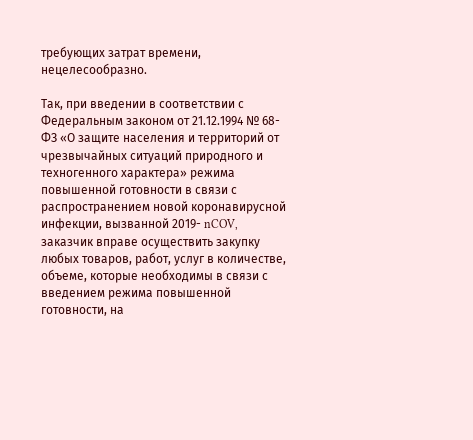требующих затрат времени, нецелесообразно.

Так, при введении в соответствии с Федеральным законом от 21.12.1994 № 68-ФЗ «О защите населения и территорий от чрезвычайных ситуаций природного и техногенного характера» режима повышенной готовности в связи с распространением новой коронавирусной инфекции, вызванной 2019- nCOV, заказчик вправе осуществить закупку любых товаров, работ, услуг в количестве, объеме, которые необходимы в связи с введением режима повышенной готовности, на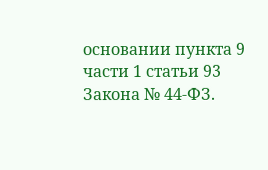основании пункта 9 части 1 статьи 93 Закона № 44-ФЗ.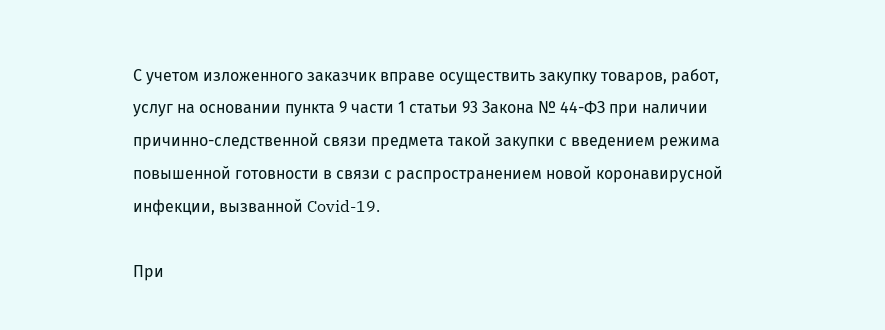С учетом изложенного заказчик вправе осуществить закупку товаров, работ, услуг на основании пункта 9 части 1 статьи 93 Закона № 44-ФЗ при наличии причинно-следственной связи предмета такой закупки с введением режима повышенной готовности в связи с распространением новой коронавирусной инфекции, вызванной Covid-19.

При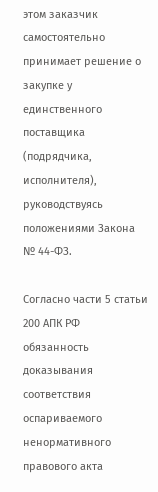этом заказчик самостоятельно принимает решение о закупке у единственного поставщика (подрядчика, исполнителя), руководствуясь положениями Закона № 44-ФЗ.

Согласно части 5 статьи 200 АПК РФ обязанность доказывания соответствия оспариваемого ненормативного правового акта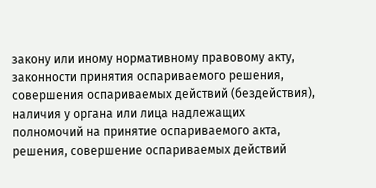закону или иному нормативному правовому акту, законности принятия оспариваемого решения, совершения оспариваемых действий (бездействия), наличия у органа или лица надлежащих полномочий на принятие оспариваемого акта, решения, совершение оспариваемых действий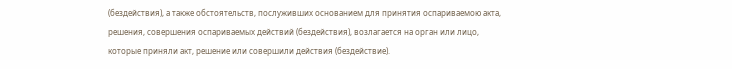(бездействия), а также обстоятельств, послуживших основанием для принятия оспариваемою акта, решения, совершения оспариваемых действий (бездействия), возлагается на орган или лицо, которые приняли акт, решение или совершили действия (бездействие).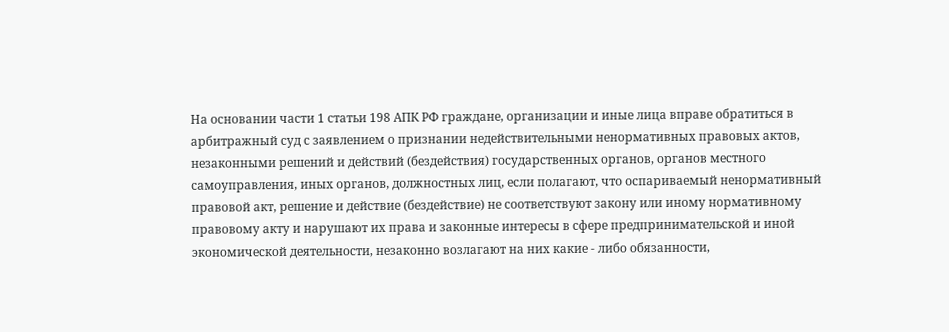На основании части 1 статьи 198 АПК РФ граждане, организации и иные лица вправе обратиться в арбитражный суд с заявлением о признании недействительными ненормативных правовых актов, незаконными решений и действий (бездействия) государственных органов, органов местного самоуправления, иных органов, должностных лиц, если полагают, что оспариваемый ненормативный правовой акт, решение и действие (бездействие) не соответствуют закону или иному нормативному правовому акту и нарушают их права и законные интересы в сфере предпринимательской и иной экономической деятельности, незаконно возлагают на них какие - либо обязанности,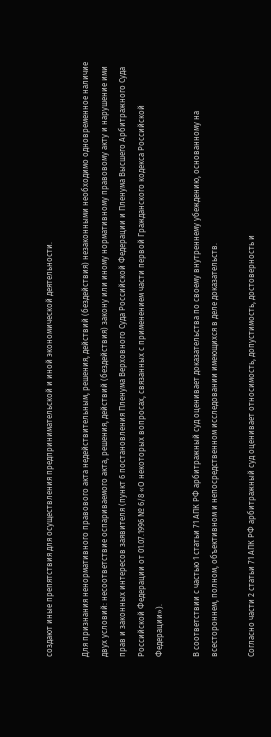создают иные препятствия для осуществления предпринимательской и иной экономической деятельности.

Для признания ненормативного правового акта недействительным, решения, действий (бездействия) незаконными необходимо одновременное наличие двух условий: несоответствие оспариваемого акта, решения, действий (бездействия) закону или иному нормативному правовому акту и нарушение ими прав и законных интересов заявителя (пункт 6 постановления Пленума Верховного Суда Российской Федерации и Пленума Высшего Арбитражного Суда Российской Федерации от 01.07.1996 № 6/8 «О некоторых вопросах, связанных с применением части первой Гражданского кодекса Российской Федерации»).

В соответствии с частью 1 статьи 71 АПК РФ арбитражный суд оценивает доказательства по своему внутреннему убеждению, основанному на всестороннем, полном, объективном и непосредственном исследовании имеющихся в деле доказательств.

Согласно части 2 статьи 71 АПК РФ арбитражный суд оценивает относимость, допустимость, достоверность и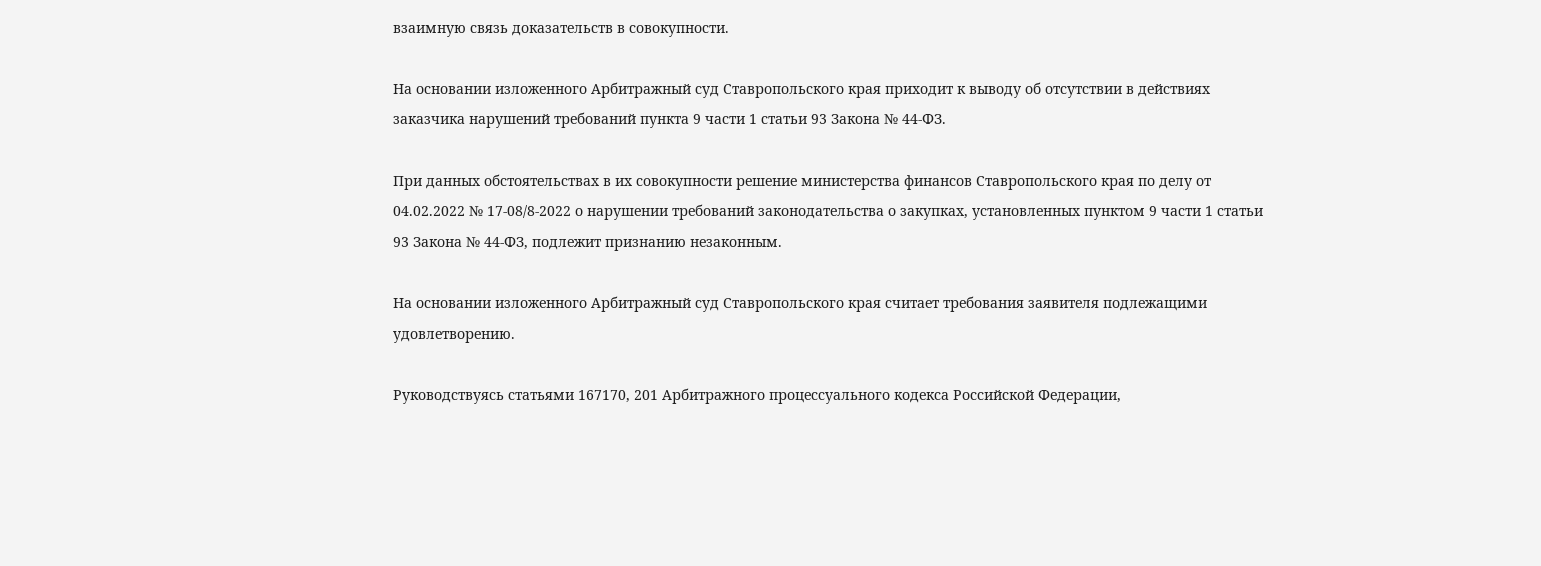взаимную связь доказательств в совокупности.

На основании изложенного Арбитражный суд Ставропольского края приходит к выводу об отсутствии в действиях заказчика нарушений требований пункта 9 части 1 статьи 93 Закона № 44-ФЗ.

При данных обстоятельствах в их совокупности решение министерства финансов Ставропольского края по делу от 04.02.2022 № 17-08/8-2022 о нарушении требований законодательства о закупках, установленных пунктом 9 части 1 статьи 93 Закона № 44-ФЗ, подлежит признанию незаконным.

На основании изложенного Арбитражный суд Ставропольского края считает требования заявителя подлежащими удовлетворению.

Руководствуясь статьями 167170, 201 Арбитражного процессуального кодекса Российской Федерации,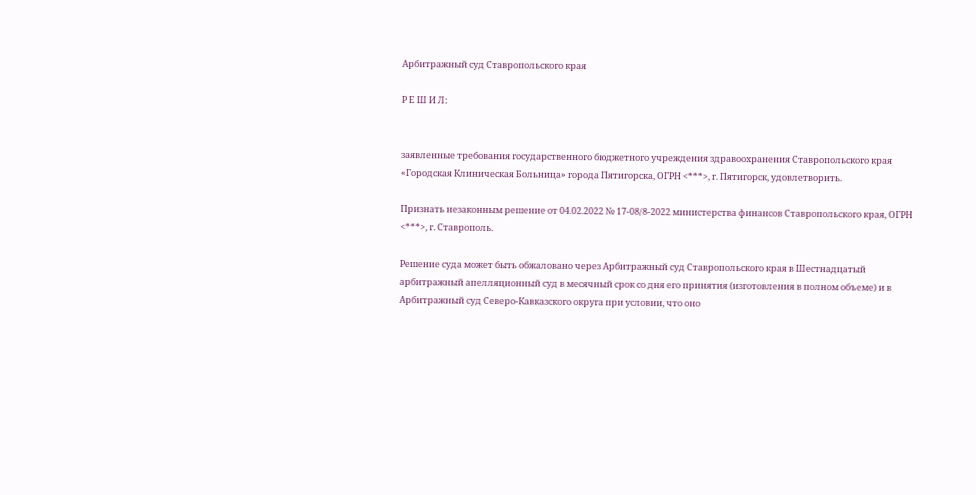Арбитражный суд Ставропольского края

Р Е Ш И Л:


заявленные требования государственного бюджетного учреждения здравоохранения Ставропольского края «Городская Клиническая Больница» города Пятигорска, ОГРН <***>, г. Пятигорск, удовлетворить.

Признать незаконным решение от 04.02.2022 № 17-08/8-2022 министерства финансов Ставропольского края, ОГРН <***>, г. Ставрополь.

Решение суда может быть обжаловано через Арбитражный суд Ставропольского края в Шестнадцатый арбитражный апелляционный суд в месячный срок со дня его принятия (изготовления в полном объеме) и в Арбитражный суд Северо-Кавказского округа при условии, что оно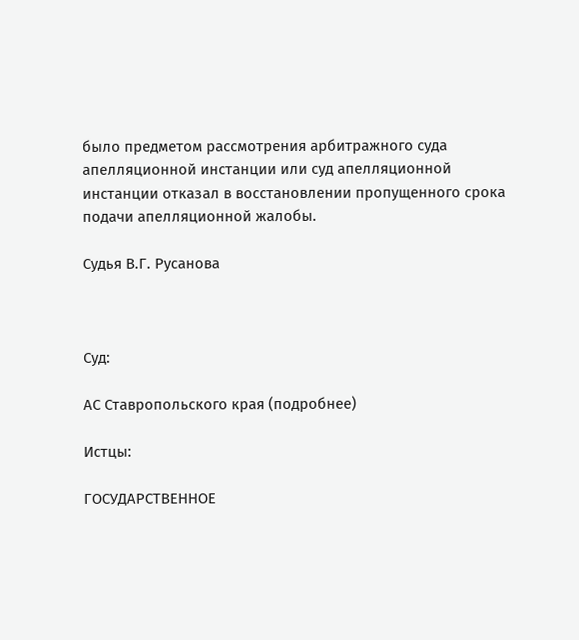было предметом рассмотрения арбитражного суда апелляционной инстанции или суд апелляционной инстанции отказал в восстановлении пропущенного срока подачи апелляционной жалобы.

Судья В.Г. Русанова



Суд:

АС Ставропольского края (подробнее)

Истцы:

ГОСУДАРСТВЕННОЕ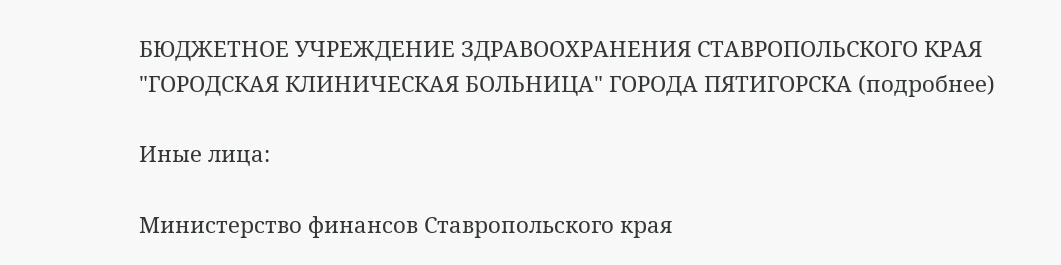БЮДЖЕТНОЕ УЧРЕЖДЕНИЕ ЗДРАВООХРАНЕНИЯ СТАВРОПОЛЬСКОГО КРАЯ "ГОРОДСКАЯ КЛИНИЧЕСКАЯ БОЛЬНИЦА" ГОРОДА ПЯТИГОРСКА (подробнее)

Иные лица:

Министерство финансов Ставропольского края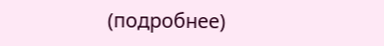(подробнее)